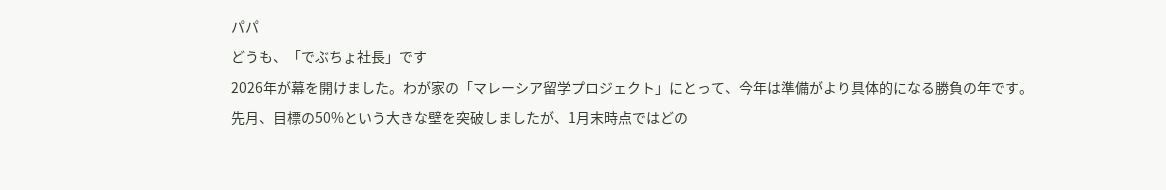パパ
どうも、「でぶちょ社長」です
2026年が幕を開けました。わが家の「マレーシア留学プロジェクト」にとって、今年は準備がより具体的になる勝負の年です。
先月、目標の50%という大きな壁を突破しましたが、1月末時点ではどの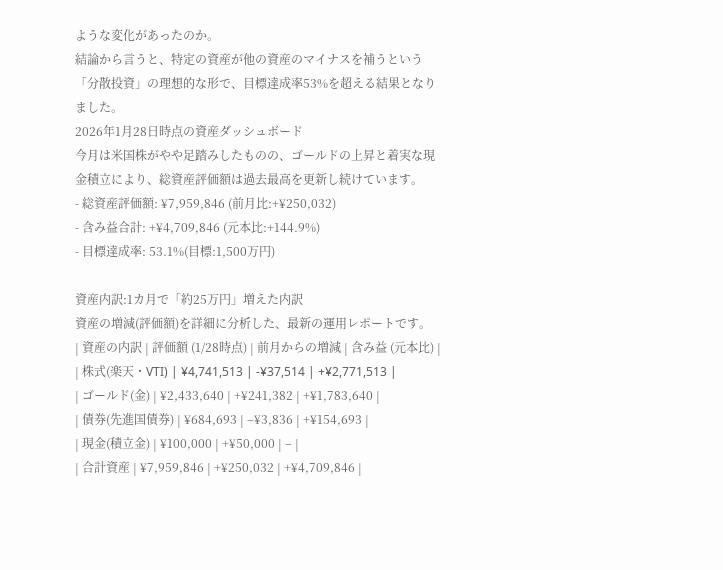ような変化があったのか。
結論から言うと、特定の資産が他の資産のマイナスを補うという「分散投資」の理想的な形で、目標達成率53%を超える結果となりました。
2026年1月28日時点の資産ダッシュボード
今月は米国株がやや足踏みしたものの、ゴールドの上昇と着実な現金積立により、総資産評価額は過去最高を更新し続けています。
- 総資産評価額: ¥7,959,846 (前月比:+¥250,032)
- 含み益合計: +¥4,709,846 (元本比:+144.9%)
- 目標達成率: 53.1%(目標:1,500万円)

資産内訳:1カ月で「約25万円」増えた内訳
資産の増減(評価額)を詳細に分析した、最新の運用レポートです。
| 資産の内訳 | 評価額 (1/28時点) | 前月からの増減 | 含み益 (元本比) |
| 株式(楽天・VTI) | ¥4,741,513 | -¥37,514 | +¥2,771,513 |
| ゴールド(金) | ¥2,433,640 | +¥241,382 | +¥1,783,640 |
| 債券(先進国債券) | ¥684,693 | –¥3,836 | +¥154,693 |
| 現金(積立金) | ¥100,000 | +¥50,000 | – |
| 合計資産 | ¥7,959,846 | +¥250,032 | +¥4,709,846 |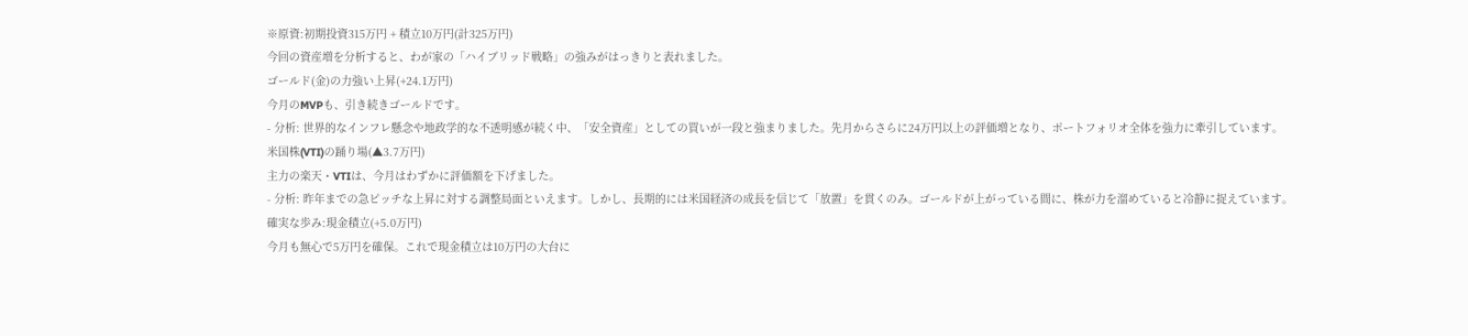※原資:初期投資315万円 + 積立10万円(計325万円)
今回の資産増を分析すると、わが家の「ハイブリッド戦略」の強みがはっきりと表れました。
ゴールド(金)の力強い上昇(+24.1万円)
今月のMVPも、引き続きゴールドです。
- 分析: 世界的なインフレ懸念や地政学的な不透明感が続く中、「安全資産」としての買いが一段と強まりました。先月からさらに24万円以上の評価増となり、ポートフォリオ全体を強力に牽引しています。
米国株(VTI)の踊り場(▲3.7万円)
主力の楽天・VTIは、今月はわずかに評価額を下げました。
- 分析: 昨年までの急ピッチな上昇に対する調整局面といえます。しかし、長期的には米国経済の成長を信じて「放置」を貫くのみ。ゴールドが上がっている間に、株が力を溜めていると冷静に捉えています。
確実な歩み:現金積立(+5.0万円)
今月も無心で5万円を確保。これで現金積立は10万円の大台に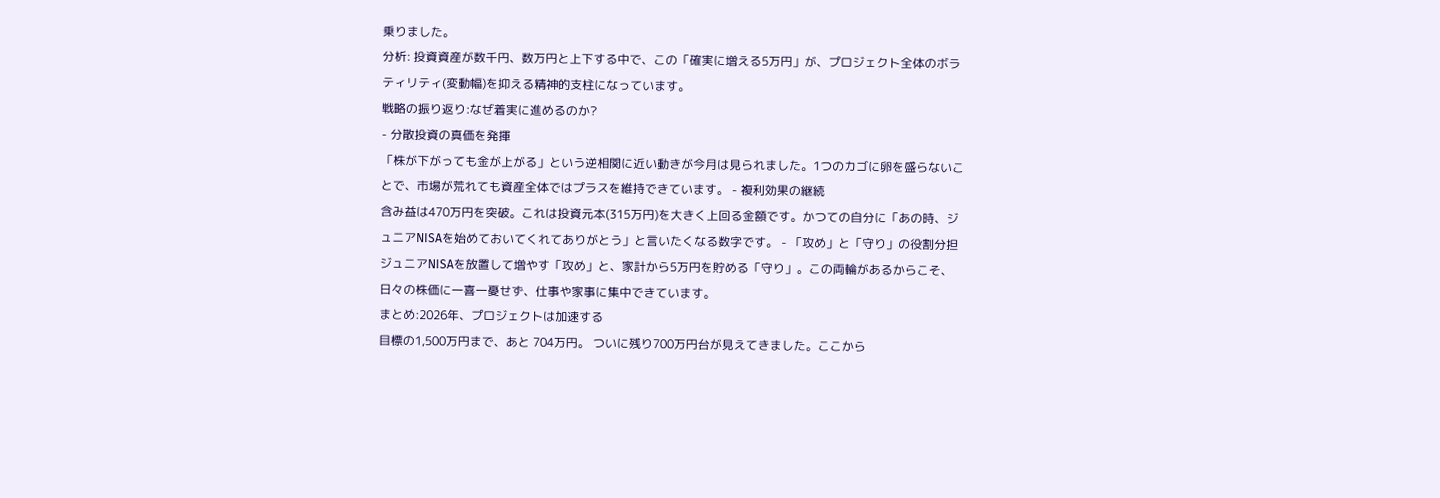乗りました。
分析: 投資資産が数千円、数万円と上下する中で、この「確実に増える5万円」が、プロジェクト全体のボラティリティ(変動幅)を抑える精神的支柱になっています。
戦略の振り返り:なぜ着実に進めるのか?
- 分散投資の真価を発揮
「株が下がっても金が上がる」という逆相関に近い動きが今月は見られました。1つのカゴに卵を盛らないことで、市場が荒れても資産全体ではプラスを維持できています。 - 複利効果の継続
含み益は470万円を突破。これは投資元本(315万円)を大きく上回る金額です。かつての自分に「あの時、ジュニアNISAを始めておいてくれてありがとう」と言いたくなる数字です。 - 「攻め」と「守り」の役割分担
ジュニアNISAを放置して増やす「攻め」と、家計から5万円を貯める「守り」。この両輪があるからこそ、日々の株価に一喜一憂せず、仕事や家事に集中できています。
まとめ:2026年、プロジェクトは加速する
目標の1,500万円まで、あと 704万円。 ついに残り700万円台が見えてきました。ここから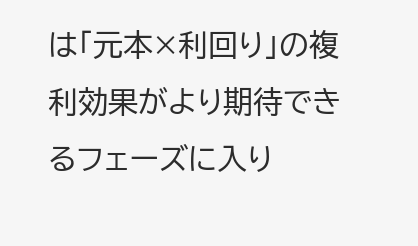は「元本×利回り」の複利効果がより期待できるフェーズに入り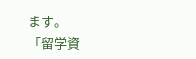ます。
「留学資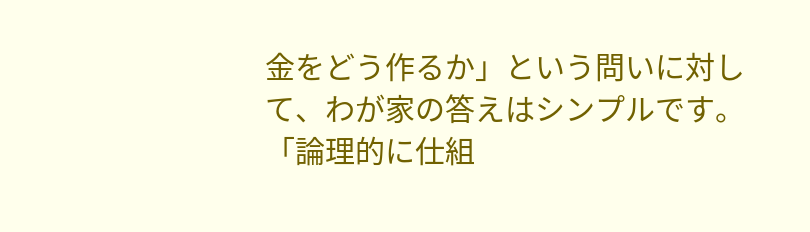金をどう作るか」という問いに対して、わが家の答えはシンプルです。「論理的に仕組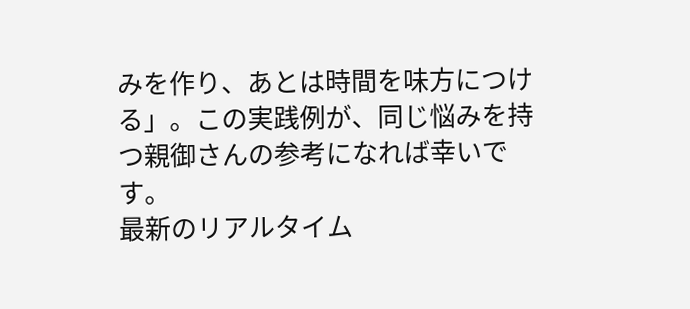みを作り、あとは時間を味方につける」。この実践例が、同じ悩みを持つ親御さんの参考になれば幸いです。
最新のリアルタイム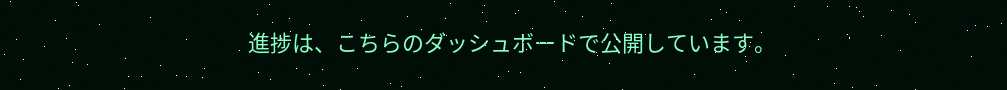進捗は、こちらのダッシュボードで公開しています。